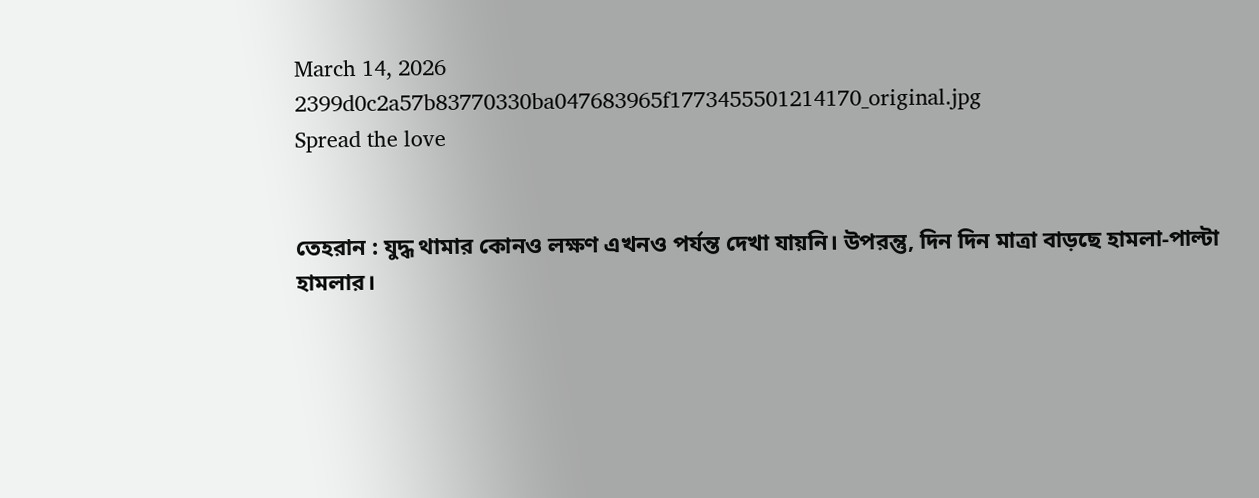March 14, 2026
2399d0c2a57b83770330ba047683965f1773455501214170_original.jpg
Spread the love


তেহরান : যুদ্ধ থামার কোনও লক্ষণ এখনও পর্যন্ত দেখা যায়নি। উপরন্তু, দিন দিন মাত্রা বাড়ছে হামলা-পাল্টা হামলার।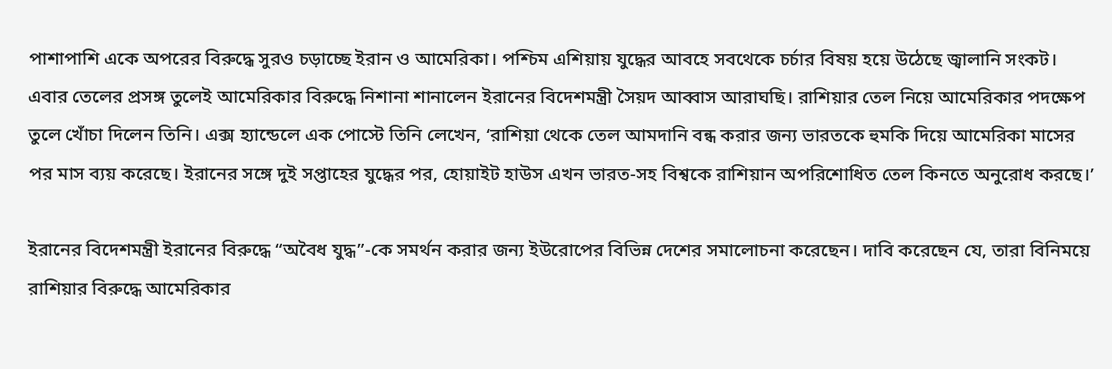পাশাপাশি একে অপরের বিরুদ্ধে সুরও চড়াচ্ছে ইরান ও আমেরিকা। পশ্চিম এশিয়ায় যুদ্ধের আবহে সবথেকে চর্চার বিষয় হয়ে উঠেছে জ্বালানি সংকট। এবার তেলের প্রসঙ্গ তুলেই আমেরিকার বিরুদ্ধে নিশানা শানালেন ইরানের বিদেশমন্ত্রী সৈয়দ আব্বাস আরাঘছি। রাশিয়ার তেল নিয়ে আমেরিকার পদক্ষেপ তুলে খোঁচা দিলেন তিনি। এক্স হ্যান্ডেলে এক পোস্টে তিনি লেখেন, ‘রাশিয়া থেকে তেল আমদানি বন্ধ করার জন্য ভারতকে হুমকি দিয়ে আমেরিকা মাসের পর মাস ব্যয় করেছে। ইরানের সঙ্গে দুই সপ্তাহের যুদ্ধের পর, হোয়াইট হাউস এখন ভারত-সহ বিশ্বকে রাশিয়ান অপরিশোধিত তেল কিনতে অনুরোধ করছে।’

ইরানের বিদেশমন্ত্রী ইরানের বিরুদ্ধে “অবৈধ যুদ্ধ”-কে সমর্থন করার জন্য ইউরোপের বিভিন্ন দেশের সমালোচনা করেছেন। দাবি করেছেন যে, তারা বিনিময়ে রাশিয়ার বিরুদ্ধে আমেরিকার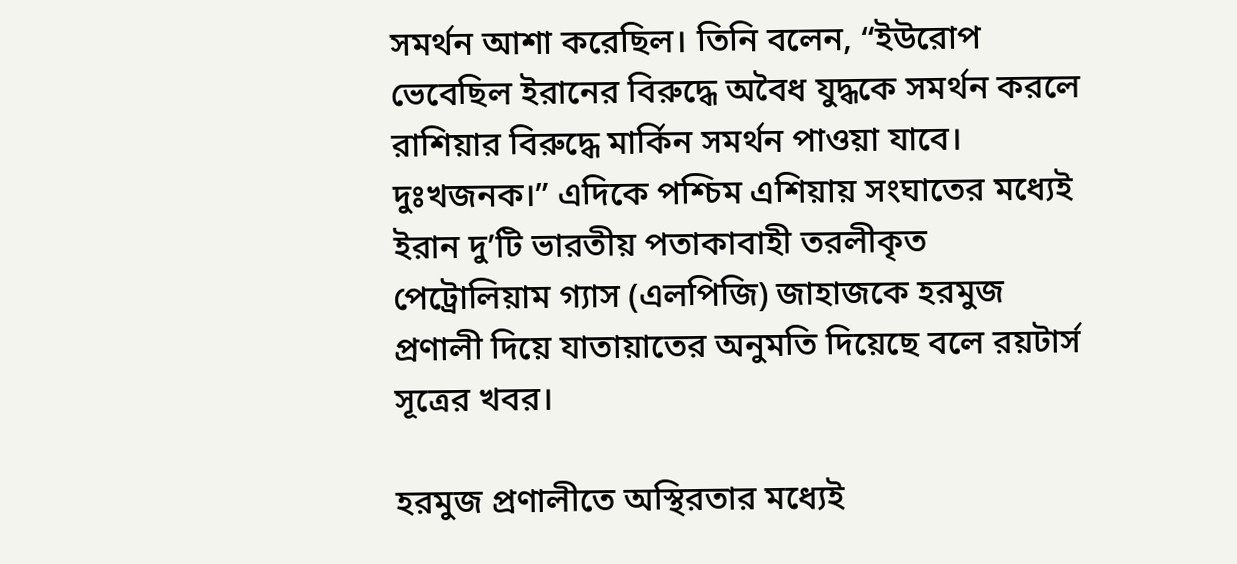সমর্থন আশা করেছিল। তিনি বলেন, “ইউরোপ ভেবেছিল ইরানের বিরুদ্ধে অবৈধ যুদ্ধকে সমর্থন করলে রাশিয়ার বিরুদ্ধে মার্কিন সমর্থন পাওয়া যাবে। দুঃখজনক।” এদিকে পশ্চিম এশিয়ায় সংঘাতের মধ্যেই ইরান দু’টি ভারতীয় পতাকাবাহী তরলীকৃত পেট্রোলিয়াম গ্যাস (এলপিজি) জাহাজকে হরমুজ প্রণালী দিয়ে যাতায়াতের অনুমতি দিয়েছে বলে রয়টার্স সূত্রের খবর।

হরমুজ প্রণালীতে অস্থিরতার মধ্যেই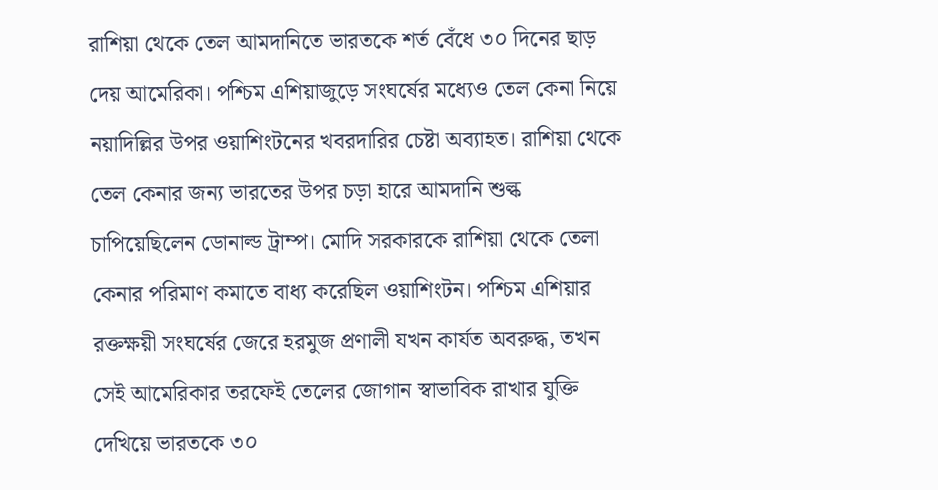রাশিয়া থেকে তেল আমদানিতে ভারতকে শর্ত বেঁধে ৩০ দিনের ছাড় দেয় আমেরিকা। পশ্চিম এশিয়াজুড়ে সংঘর্ষের মধ্যেও তেল কেনা নিয়ে নয়াদিল্লির উপর ওয়াশিংটনের খবরদারির চেষ্টা অব্যাহত। রাশিয়া থেকে তেল কেনার জন্য ভারতের উপর চড়া হারে আমদানি শুল্ক চাপিয়েছিলেন ডোনাল্ড ট্রাম্প। মোদি সরকারকে রাশিয়া থেকে তেলা কেনার পরিমাণ কমাতে বাধ্য করেছিল ওয়াশিংটন। পশ্চিম এশিয়ার রক্তক্ষয়ী সংঘর্ষের জেরে হরমুজ প্রণালী যখন কার্যত অবরুদ্ধ, তখন সেই আমেরিকার তরফেই তেলের জোগান স্বাভাবিক রাখার যুক্তি দেখিয়ে ভারতকে ৩০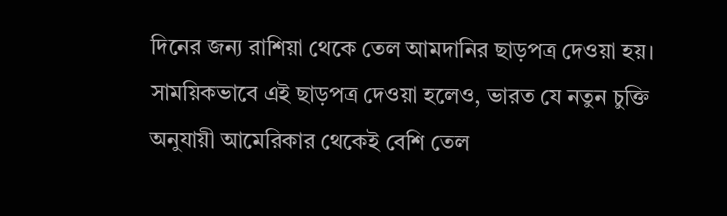দিনের জন্য রাশিয়া থেকে তেল আমদানির ছাড়পত্র দেওয়া হয়। সাময়িকভাবে এই ছাড়পত্র দেওয়া হলেও, ভারত যে নতুন চুক্তি অনুযায়ী আমেরিকার থেকেই বেশি তেল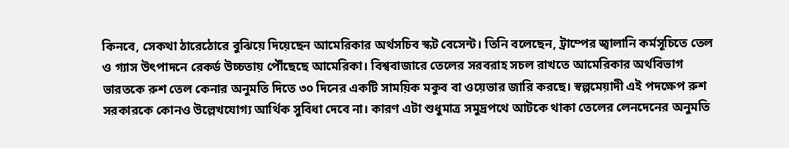কিনবে, সেকথা ঠারেঠোরে বুঝিয়ে দিয়েছেন আমেরিকার অর্থসচিব স্কট বেসেন্ট। তিনি বলেছেন, ট্রাম্পের জ্বালানি কর্মসূচিতে তেল ও গ্যাস উৎপাদনে রেকর্ড উচ্চতায় পৌঁছেছে আমেরিকা। বিশ্ববাজারে তেলের সরবরাহ সচল রাখতে আমেরিকার অর্থবিভাগ ভারতকে রুশ তেল কেনার অনুমতি দিতে ৩০ দিনের একটি সাময়িক মকুব বা ওয়েভার জারি করছে। স্বল্পমেয়াদী এই পদক্ষেপ রুশ সরকারকে কোনও উল্লেখযোগ্য আর্থিক সুবিধা দেবে না। কারণ এটা শুধুমাত্র সমুদ্রপথে আটকে থাকা তেলের লেনদেনের অনুমতি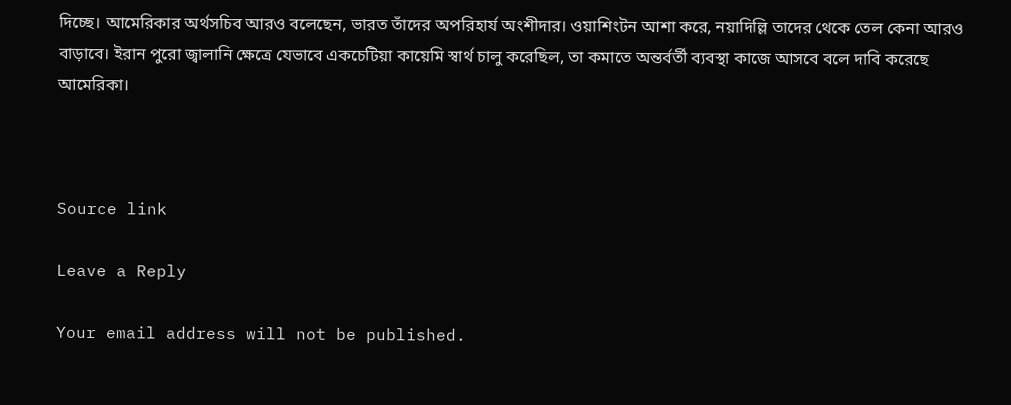দিচ্ছে। আমেরিকার অর্থসচিব আরও বলেছেন, ভারত তাঁদের অপরিহার্য অংশীদার। ওয়াশিংটন আশা করে, নয়াদিল্লি তাদের থেকে তেল কেনা আরও বাড়াবে। ইরান পুরো জ্বালানি ক্ষেত্রে যেভাবে একচেটিয়া কায়েমি স্বার্থ চালু করেছিল, তা কমাতে অন্তর্বর্তী ব্যবস্থা কাজে আসবে বলে দাবি করেছে আমেরিকা।



Source link

Leave a Reply

Your email address will not be published.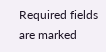Required fields are marked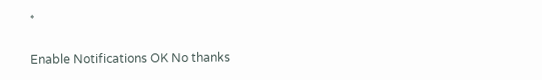*

Enable Notifications OK No thanks